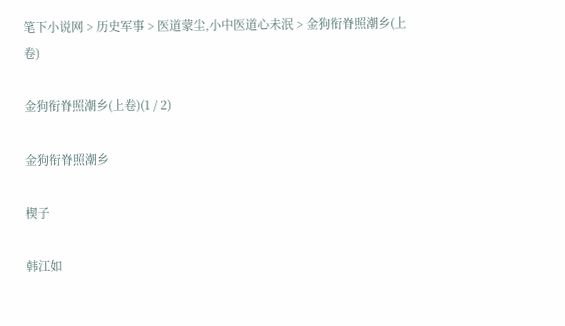笔下小说网 > 历史军事 > 医道蒙尘,小中医道心未泯 > 金狗衔脊照潮乡(上卷)

金狗衔脊照潮乡(上卷)(1 / 2)

金狗衔脊照潮乡

楔子

韩江如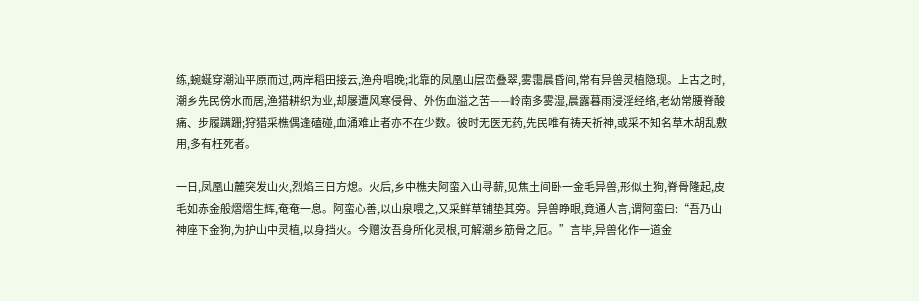练,蜿蜒穿潮汕平原而过,两岸稻田接云,渔舟唱晚;北靠的凤凰山层峦叠翠,雾霭晨昏间,常有异兽灵植隐现。上古之时,潮乡先民傍水而居,渔猎耕织为业,却屡遭风寒侵骨、外伤血溢之苦——岭南多雾湿,晨露暮雨浸淫经络,老幼常腰脊酸痛、步履蹒跚;狩猎采樵偶逢磕碰,血涌难止者亦不在少数。彼时无医无药,先民唯有祷天祈神,或采不知名草木胡乱敷用,多有枉死者。

一日,凤凰山麓突发山火,烈焰三日方熄。火后,乡中樵夫阿蛮入山寻薪,见焦土间卧一金毛异兽,形似土狗,脊骨隆起,皮毛如赤金般熠熠生辉,奄奄一息。阿蛮心善,以山泉喂之,又采鲜草铺垫其旁。异兽睁眼,竟通人言,谓阿蛮曰:“吾乃山神座下金狗,为护山中灵植,以身挡火。今赠汝吾身所化灵根,可解潮乡筋骨之厄。”言毕,异兽化作一道金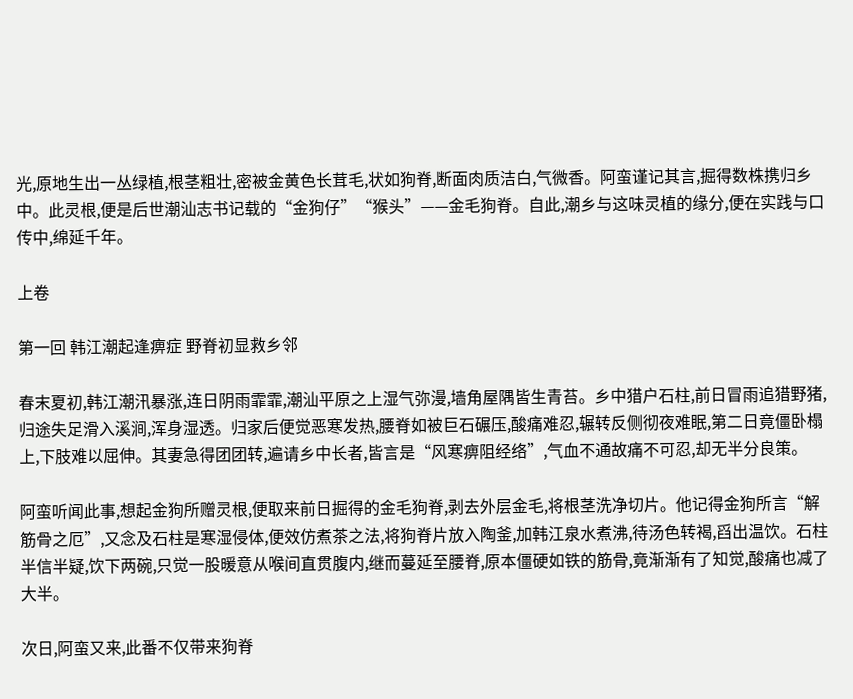光,原地生出一丛绿植,根茎粗壮,密被金黄色长茸毛,状如狗脊,断面肉质洁白,气微香。阿蛮谨记其言,掘得数株携归乡中。此灵根,便是后世潮汕志书记载的“金狗仔”“猴头”——金毛狗脊。自此,潮乡与这味灵植的缘分,便在实践与口传中,绵延千年。

上卷

第一回 韩江潮起逢痹症 野脊初显救乡邻

春末夏初,韩江潮汛暴涨,连日阴雨霏霏,潮汕平原之上湿气弥漫,墙角屋隅皆生青苔。乡中猎户石柱,前日冒雨追猎野猪,归途失足滑入溪涧,浑身湿透。归家后便觉恶寒发热,腰脊如被巨石碾压,酸痛难忍,辗转反侧彻夜难眠,第二日竟僵卧榻上,下肢难以屈伸。其妻急得团团转,遍请乡中长者,皆言是“风寒痹阻经络”,气血不通故痛不可忍,却无半分良策。

阿蛮听闻此事,想起金狗所赠灵根,便取来前日掘得的金毛狗脊,剥去外层金毛,将根茎洗净切片。他记得金狗所言“解筋骨之厄”,又念及石柱是寒湿侵体,便效仿煮茶之法,将狗脊片放入陶釜,加韩江泉水煮沸,待汤色转褐,舀出温饮。石柱半信半疑,饮下两碗,只觉一股暖意从喉间直贯腹内,继而蔓延至腰脊,原本僵硬如铁的筋骨,竟渐渐有了知觉,酸痛也减了大半。

次日,阿蛮又来,此番不仅带来狗脊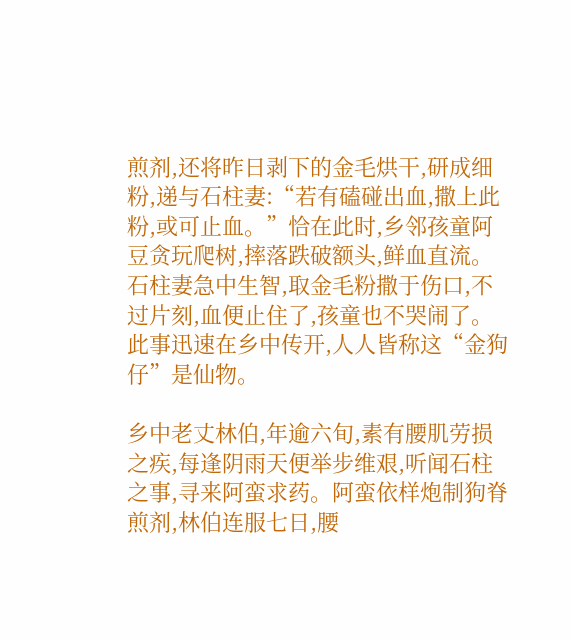煎剂,还将昨日剥下的金毛烘干,研成细粉,递与石柱妻:“若有磕碰出血,撒上此粉,或可止血。”恰在此时,乡邻孩童阿豆贪玩爬树,摔落跌破额头,鲜血直流。石柱妻急中生智,取金毛粉撒于伤口,不过片刻,血便止住了,孩童也不哭闹了。此事迅速在乡中传开,人人皆称这“金狗仔”是仙物。

乡中老丈林伯,年逾六旬,素有腰肌劳损之疾,每逢阴雨天便举步维艰,听闻石柱之事,寻来阿蛮求药。阿蛮依样炮制狗脊煎剂,林伯连服七日,腰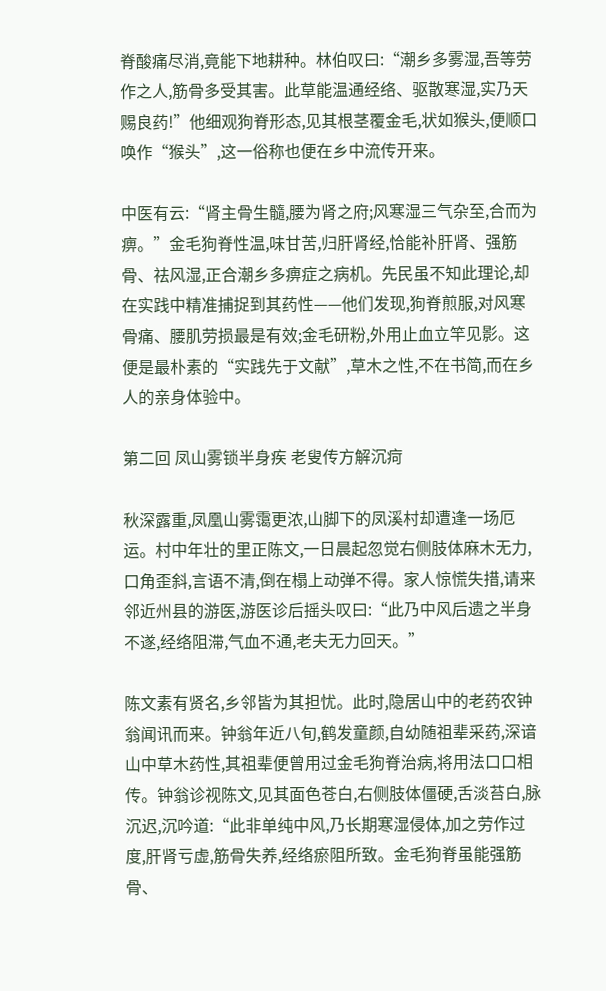脊酸痛尽消,竟能下地耕种。林伯叹曰:“潮乡多雾湿,吾等劳作之人,筋骨多受其害。此草能温通经络、驱散寒湿,实乃天赐良药!”他细观狗脊形态,见其根茎覆金毛,状如猴头,便顺口唤作“猴头”,这一俗称也便在乡中流传开来。

中医有云:“肾主骨生髓,腰为肾之府;风寒湿三气杂至,合而为痹。”金毛狗脊性温,味甘苦,归肝肾经,恰能补肝肾、强筋骨、祛风湿,正合潮乡多痹症之病机。先民虽不知此理论,却在实践中精准捕捉到其药性——他们发现,狗脊煎服,对风寒骨痛、腰肌劳损最是有效;金毛研粉,外用止血立竿见影。这便是最朴素的“实践先于文献”,草木之性,不在书简,而在乡人的亲身体验中。

第二回 凤山雾锁半身疾 老叟传方解沉疴

秋深露重,凤凰山雾霭更浓,山脚下的凤溪村却遭逢一场厄运。村中年壮的里正陈文,一日晨起忽觉右侧肢体麻木无力,口角歪斜,言语不清,倒在榻上动弹不得。家人惊慌失措,请来邻近州县的游医,游医诊后摇头叹曰:“此乃中风后遗之半身不遂,经络阻滞,气血不通,老夫无力回天。”

陈文素有贤名,乡邻皆为其担忧。此时,隐居山中的老药农钟翁闻讯而来。钟翁年近八旬,鹤发童颜,自幼随祖辈采药,深谙山中草木药性,其祖辈便曾用过金毛狗脊治病,将用法口口相传。钟翁诊视陈文,见其面色苍白,右侧肢体僵硬,舌淡苔白,脉沉迟,沉吟道:“此非单纯中风,乃长期寒湿侵体,加之劳作过度,肝肾亏虚,筋骨失养,经络瘀阻所致。金毛狗脊虽能强筋骨、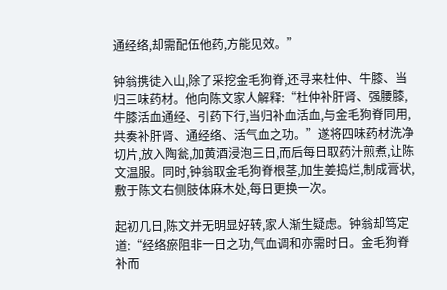通经络,却需配伍他药,方能见效。”

钟翁携徒入山,除了采挖金毛狗脊,还寻来杜仲、牛膝、当归三味药材。他向陈文家人解释:“杜仲补肝肾、强腰膝,牛膝活血通经、引药下行,当归补血活血,与金毛狗脊同用,共奏补肝肾、通经络、活气血之功。”遂将四味药材洗净切片,放入陶瓮,加黄酒浸泡三日,而后每日取药汁煎煮,让陈文温服。同时,钟翁取金毛狗脊根茎,加生姜捣烂,制成膏状,敷于陈文右侧肢体麻木处,每日更换一次。

起初几日,陈文并无明显好转,家人渐生疑虑。钟翁却笃定道:“经络瘀阻非一日之功,气血调和亦需时日。金毛狗脊补而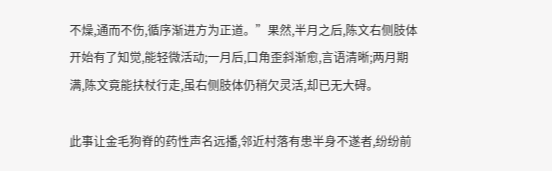不燥,通而不伤,循序渐进方为正道。”果然,半月之后,陈文右侧肢体开始有了知觉,能轻微活动;一月后,口角歪斜渐愈,言语清晰;两月期满,陈文竟能扶杖行走,虽右侧肢体仍稍欠灵活,却已无大碍。

此事让金毛狗脊的药性声名远播,邻近村落有患半身不遂者,纷纷前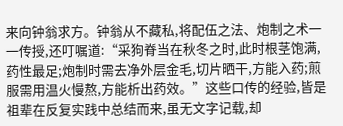来向钟翁求方。钟翁从不藏私,将配伍之法、炮制之术一一传授,还叮嘱道:“采狗脊当在秋冬之时,此时根茎饱满,药性最足;炮制时需去净外层金毛,切片晒干,方能入药;煎服需用温火慢熬,方能析出药效。”这些口传的经验,皆是祖辈在反复实践中总结而来,虽无文字记载,却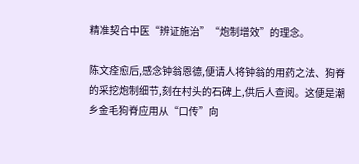精准契合中医“辨证施治”“炮制增效”的理念。

陈文痊愈后,感念钟翁恩德,便请人将钟翁的用药之法、狗脊的采挖炮制细节,刻在村头的石碑上,供后人查阅。这便是潮乡金毛狗脊应用从“口传”向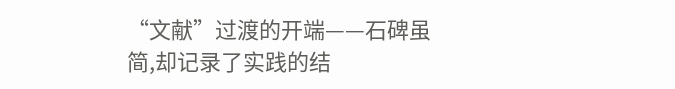“文献”过渡的开端——石碑虽简,却记录了实践的结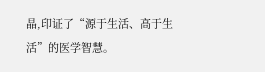晶,印证了“源于生活、高于生活”的医学智慧。